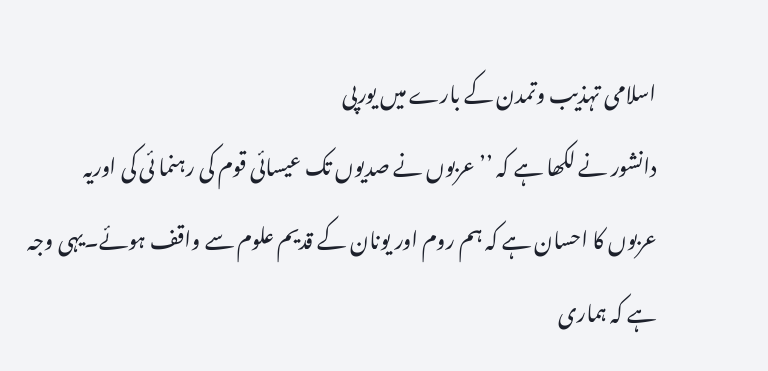اسلامی تہذیب وتمدن کے بارے میں یورپی
دانشور نے لکھا ہے کہ ’’عربوں نے صدیوں تک عیسائی قوم کی رہنما ئی کی اوریہ
عربوں کا احسان ہے کہ ہم روم اور یونان کے قدیم علوم سے واقف ہوئے۔یہی وجہ
ہے کہ ہماری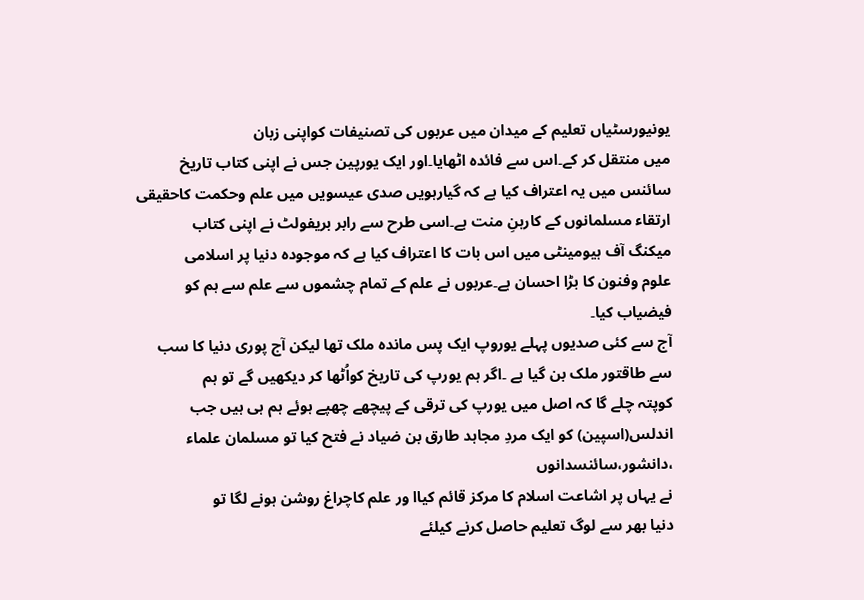یونیورسٹیاں تعلیم کے میدان میں عربوں کی تصنیفات کواپنی زبان
میں منتقل کر کے۔اس سے فائدہ اٹھایا۔اور ایک یورپین جس نے اپنی کتاب تاریخ
سائنس میں یہ اعتراف کیا ہے کہ گیارہویں صدی عیسویں میں علم وحکمت کاحقیقی
ارتقاء مسلمانوں کے کارہنِ منت ہے۔اسی طرح سے رابر بریفولٹ نے اپنی کتاب
میکنگ آف ہیومینٹی میں اس بات کا اعتراف کیا ہے کہ موجودہ دنیا پر اسلامی
علوم وفنون کا بڑا احسان ہے۔عربوں نے علم کے تمام چشموں سے علم سے ہم کو
فیضیاب کیا۔
آج سے کئی صدیوں پہلے یوروپ ایک پس ماندہ ملک تھا لیکن آج پوری دنیا کا سب
سے طاقتور ملک بن گیا ہے ۔اگر ہم یورپ کی تاریخ کواُٹھا کر دیکھیں گے تو ہم
کوپتہ چلے گا کہ اصل میں یورپ کی ترقی کے پیچھے چھپے ہوئے ہم ہی ہیں جب
اندلس(اسپین) کو ایک مردِ مجاہد طارق بن ضیاد نے فتح کیا تو مسلمان علماء ،دانشور،سائنسدانوں
نے یہاں پر اشاعت اسلام کا مرکز قائم کیاا ور علم کاچراغ روشن ہونے لگا تو
دنیا بھر سے لوگ تعلیم حاصل کرنے کیلئے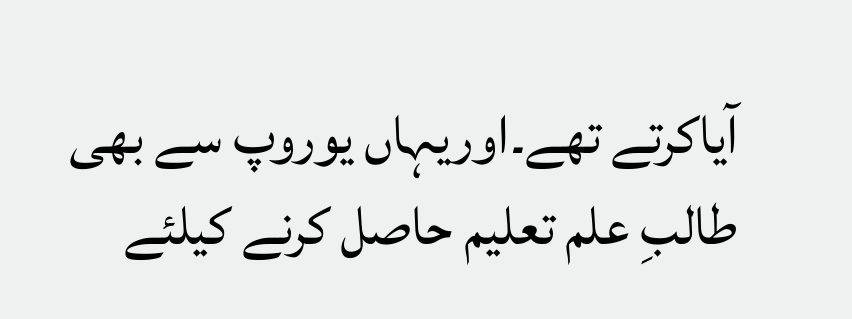آیاکرتے تھے۔اوریہاں یوروپ سے بھی
طالبِ علم تعلیم حاصل کرنے کیلئے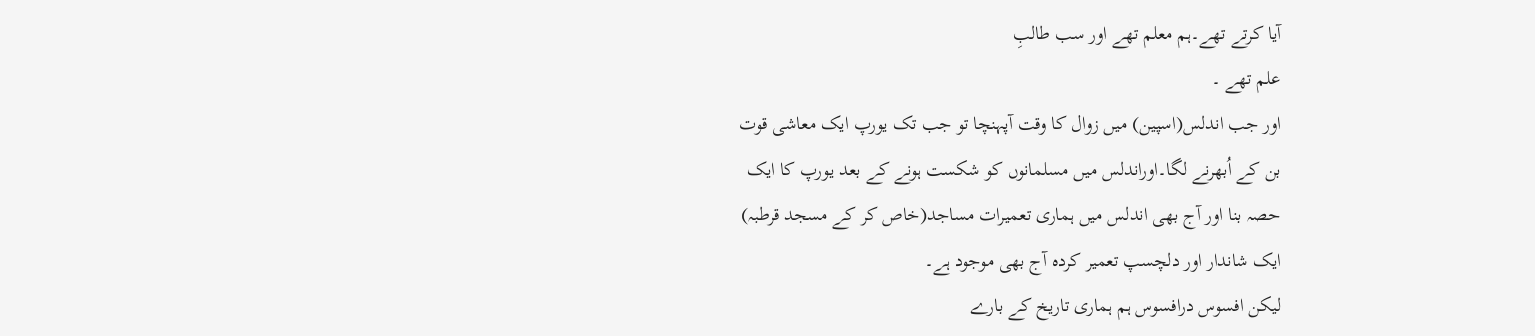آیا کرتے تھے۔ہم معلم تھے اور سب طالبِ
علم تھے ۔
اور جب اندلس(اسپین) میں زوال کا وقت آپہنچا تو جب تک یورپ ایک معاشی قوت
بن کے اُبھرنے لگا۔اوراندلس میں مسلمانوں کو شکست ہونے کے بعد یورپ کا ایک
حصہ بنا اور آج بھی اندلس میں ہماری تعمیرات مساجد(خاص کر کے مسجد قرطبہ)
ایک شاندار اور دلچسپ تعمیر کردہ آج بھی موجود ہے۔
لیکن افسوس درافسوس ہم ہماری تاریخ کے بارے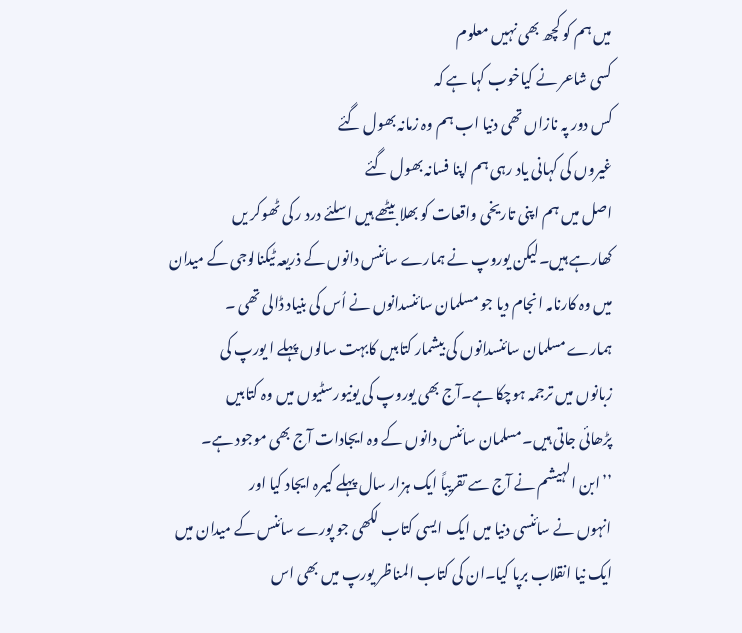میں ہم کو کچھ بھی نہیں معلوم
کسی شاعر نے کیاخوب کہا ہے کہ
کس دور پہ نازاں تھی دنیا اب ہم وہ زمانہ بھول گئے
غیروں کی کہانی یاد رہی ہم اپنا فسانہ بھول گئے
اصل میں ہم اپنی تاریخی واقعات کو بھلا بیٹھے ہیں اسلئے درد ر کی ٹھوکر یں
کھارہے ہیں۔لیکن یوروپ نے ہمارے سائنس دانوں کے ذریعہ ٹیکنالوجی کے میدان
میں وہ کارنامہ انجام دیا جو مسلمان سائنسدانوں نے اُس کی بنیاد ڈالی تھی ۔
ہمارے مسلمان سائنسدانوں کی بیشمار کتابیں کابہت سالوں پہلے ا یورپ کی
زبانوں میں ترجمہ ہوچکا ہے۔آج بھی یوروپ کی یونیورسٹیوں میں وہ کتابیں
پڑھائی جاتی ہیں۔مسلمان سائنس دانوں کے وہ ایجادات آج بھی موجود ہے۔
’’ابن الہیشم نے آج سے تقریباً ایک ہزار سال پہلے کیمرہ ایجاد کیا اور
انہوں نے سائنسی دنیا میں ایک ایسی کتاب لکھی جو پورے سائنس کے میدان میں
ایک نیا انقلاب برپا کیا۔ان کی کتاب المناظر یورپ میں بھی اس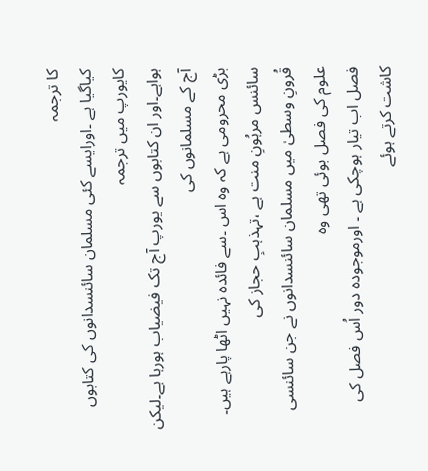کا ترجمہ
کیاگیا ہے ۔اورایسے کئی مسلمان سائنسدانوں کی کتابوں کایورپ میں ترجمہ
ہواہے۔اور ان کتابوں سے یورپ آج تک فیضیاب ہورہا ہے۔لیکن آج کے مسلمانوں کی
بڑی محرومی ہے کہ وہ اس ۔سے فائدہ نہیں اٹھا پارہے ہیں۔
سائنس مرہُونِ منت ہے ،تہذہبِ حجاز کی
قُرونِ وسطیٰ میں مسلمان سائنسدانوں نے جن سائنسی علوم کی فصل بوئی تھی وہ
فصل اب تیار ہوچکی ہے ۔ اورموجودہ دور اُس فصل کی کاشت کرتے ہوئے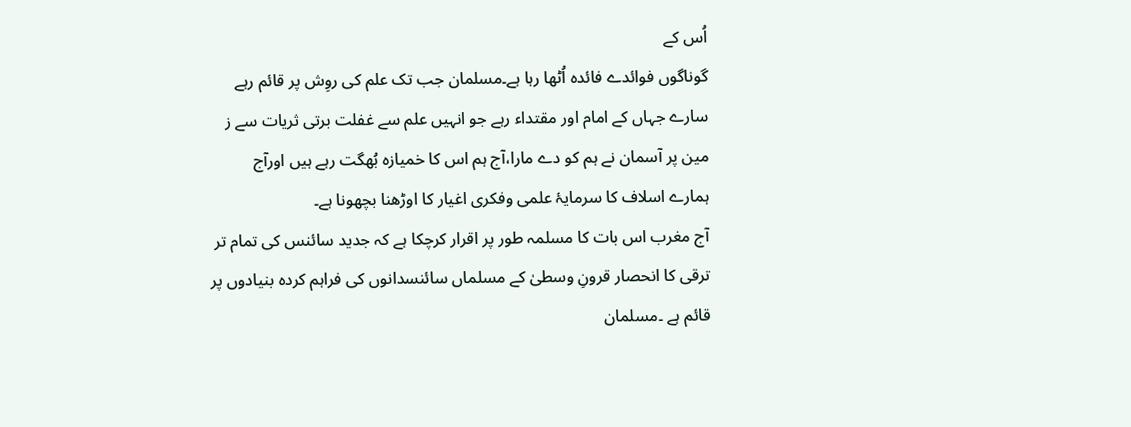اُس کے
گوناگوں فوائدے فائدہ اُٹھا رہا ہے۔مسلمان جب تک علم کی روِش پر قائم رہے
سارے جہاں کے امام اور مقتداء رہے جو انہیں علم سے غفلت برتی ثریات سے ز
مین پر آسمان نے ہم کو دے مارا،آج ہم اس کا خمیازہ بُھگت رہے ہیں اورآج
ہمارے اسلاف کا سرمایۂ علمی وفکری اغیار کا اوڑھنا بچھونا ہے۔
آج مغرب اس بات کا مسلمہ طور پر اقرار کرچکا ہے کہ جدید سائنس کی تمام تر
ترقی کا انحصار قرونِ وسطیٰ کے مسلماں سائنسدانوں کی فراہم کردہ بنیادوں پر
قائم ہے ۔مسلمان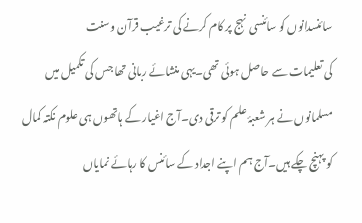سائنسدانوں کو سائنسی نہج پر کام کرنے کی ترغیب قرآن وسنت
کی تعلیمات سے حاصل ہوئی تھی۔یہی منشائے ربانی تھا جس کی تکمیل میں
مسلمانوں نے ہر شعبۂ علم کو ترقی دی۔آج اغیار کے ہاتھوں ہی علوم نکتہ کمال
کو پہنچ چکے ہیں۔آج ہم اپنے اجداد کے سائنس کا رہائے نمایاں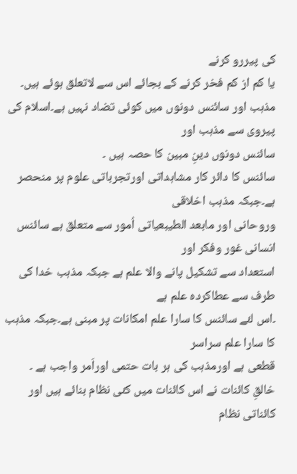کی پیررو کرنے
یا کم از کم فخر کرنے کے بجائے اس سے لاتعلق ہوئے ہیں۔
مذہب اور سائنس دونوں میں کوئی تضاد نہیں ہے۔اسلام کی پیروی سے مذہب اور
سائنس دونوں دینِ مبین کا حصہ ہیں ۔
سائنس کا دائر کار مشاہداتی اورتجرباتی علوم پر منحصر ہے۔جبکہ مذہب اخلاقی
وروحانی اور مابعد الطیبعیاتی اُمور سے متعلق ہے سائنس انسانی غور وفکر اور
استعداد سے تشکیل پانے والا علم ہے جبکہ مذہب خدا کی طرف سے عطاکردہ علم ہے
۔اس لئے سائنس کا سارا علم امکانات پر مبنی ہے۔جبکہ مذہب کا سارا علم سراسر
قطعی ہے اورمذہب کی ہر بات حتمی اوراَمر واجب ہے ۔
خالقِ کائنات نے اس کائنات میں کئی نظام بنائے ہیں اور کائناتی نظام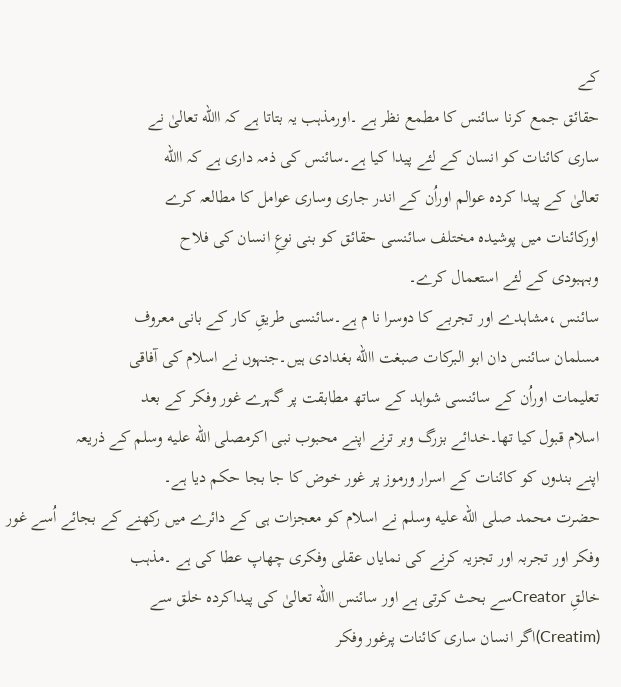کے
حقائق جمع کرنا سائنس کا مطمع نظر ہے ۔اورمذہب یہ بتاتا ہے کہ االله تعالیٰ نے
ساری کائنات کو انسان کے لئے پیدا کیا ہے۔سائنس کی ذمہ داری ہے کہ االله
تعالیٰ کے پیدا کردہ عوالم اوراُن کے اندر جاری وساری عوامل کا مطالعہ کرے
اورکائنات میں پوشیدہ مختلف سائنسی حقائق کو بنی نوعِ انسان کی فلاح
وبہبودی کے لئے استعمال کرے۔
سائنس ،مشاہدے اور تجربے کا دوسرا نا م ہے۔سائنسی طریقِ کار کے بانی معروف
مسلمان سائنس دان ابو البرکات صبغت االله بغدادی ہیں۔جنہوں نے اسلام کی آفاقی
تعلیمات اوراُن کے سائنسی شواہد کے ساتھ مطابقت پر گہرے غور وفکر کے بعد
اسلام قبول کیا تھا۔خدائے بزرگ وبر ترنے اپنے محبوب نبی اکرمصلى الله عليه وسلم کے ذریعہ
اپنے بندوں کو کائنات کے اسرار ورموز پر غور خوض کا جا بجا حکم دیا ہے۔
حضرت محمد صلى الله عليه وسلم نے اسلام کو معجزات ہی کے دائرے میں رکھنے کے بجائے اُسے غور
وفکر اور تجربہ اور تجزیہ کرنے کی نمایاں عقلی وفکری چھاپ عطا کی ہے ۔مذہب
خالقِ Creatorسے بحث کرتی ہے اور سائنس االله تعالیٰ کی پیداکردہ خلق سے
(Creatim)اگر انسان ساری کائنات پرغور وفکر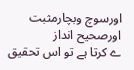اورسوچ وبچارمثبت اورصحیح انداز
ے کرتا ہے تو اس تحقیق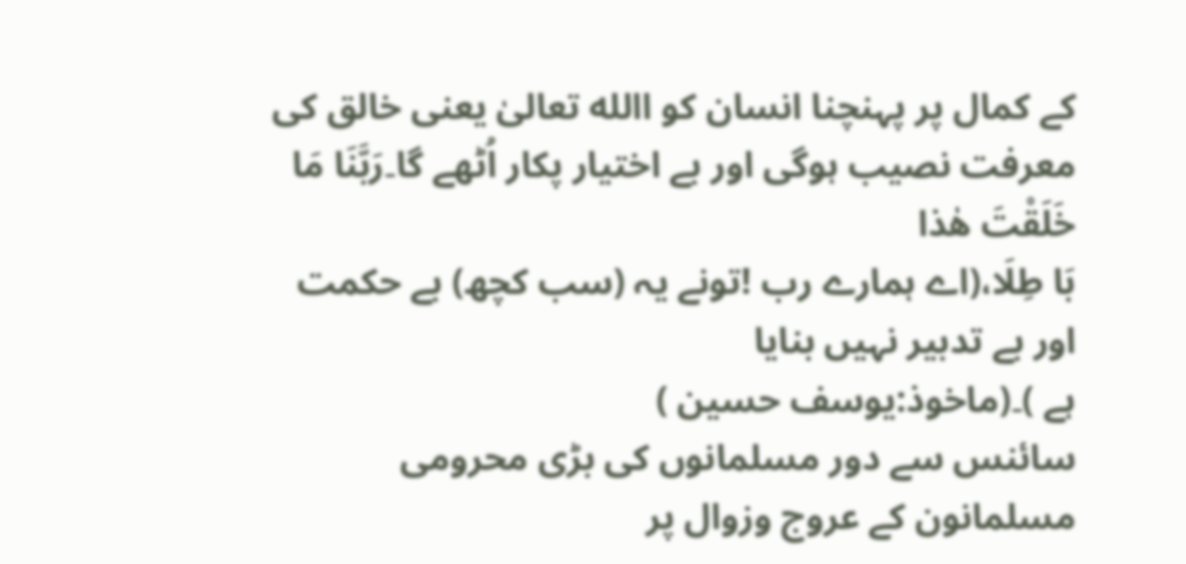کے کمال پر پہنچنا انسان کو االله تعالیٰ یعنی خالق کی
معرفت نصیب ہوگی اور بے اختیار پکار اُٹھے گا۔رَبَّنَا مَا خَلَقْتَ ھٰذا
بَا طِلَا،(اے ہمارے رب !تونے یہ (سب کچھ) بے حکمت اور بے تدبیر نہیں بنایا
ہے )۔(ماخوذ:یوسف حسین )
سائنس سے دور مسلمانوں کی بڑی محرومی
مسلمانون کے عروج وزوال پر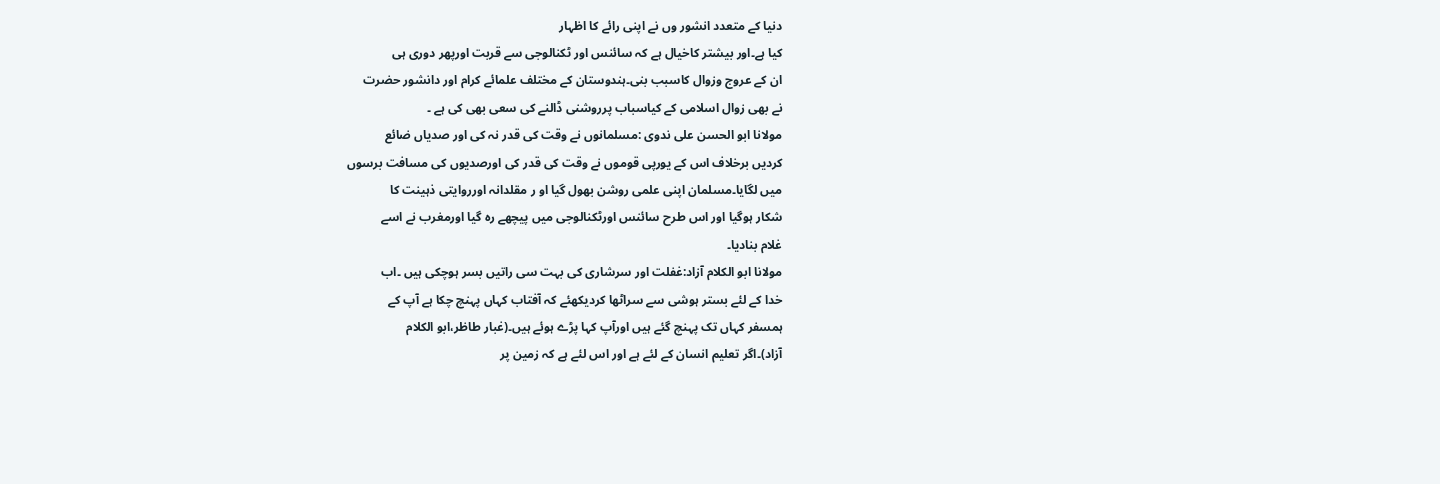دنیا کے متعدد انشور وں نے اپنی رائے کا اظہار
کیا ہے۔اور بیشتر کاخیال ہے کہ سائنس اور ٹکنالوجی سے قربت اورپھر دوری ہی
ان کے عروج وزوال کاسبب بنی۔ہندوستان کے مختلف علمائے کرام اور دانشور حضرت
نے بھی زوال اسلامی کے کیاسباب پرروشنی ڈالنے کی سعی بھی کی ہے ۔
مولانا ابو الحسن علی ندوی :مسلمانوں نے وقت کی قدر نہ کی اور صدیاں ضائع
کردیں برخلاف اس کے یورپی قوموں نے وقت کی قدر کی اورصدیوں کی مسافت برسوں
میں لگایا۔مسلمان اپنی علمی روشن بھول گیا او ر مقلدانہ اورروایتی ذہینت کا
شکار ہوگیا اور اس طرح سائنس اورٹکنالوجی میں پیچھے رہ گیا اورمغرب نے اسے
غلام بنادیا۔
مولانا ابو الکلام آزاد:غفلت اور سرشاری کی بہت سی راتیں بسر ہوچکی ہیں ۔اب
خدا کے لئے بستر ہوشی سے سراٹھا کردیکھئے کہ آفتاب کہاں پہنچ چکا ہے آپ کے
ہمسفر کہاں تک پہنچ گئے ہیں اورآپ کہا پڑے ہوئے ہیں۔(غبار طاظر،ابو الکلام
آزاد)۔اگر تعلیم انسان کے لئے ہے اور اس لئے ہے کہ زمین پر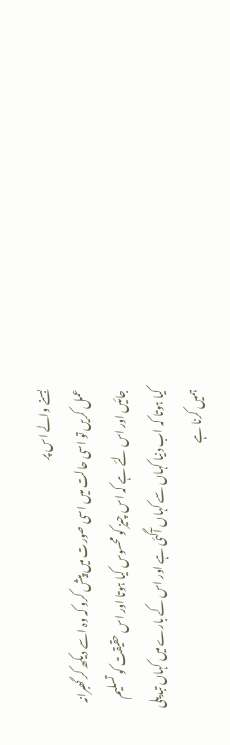بسنے والے اس پر
عمل کریں تو اسی حالت میں اسی صورت میں پیش کرو کہ وہ اسے دیکھ کر گھبرانہ
جائیں اور اس لئے ہے کہ اس چیز کو محسوس کیا ہوتا اور اس حقیقت کو تسلیم
کیا ہوتا کہ اب دنیا کہاں سے کہاں آگئی ہے اور اس کے بارے میں کہاں تبدیلی
ہمیں کرنا ہے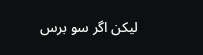لیکن اگر سو برس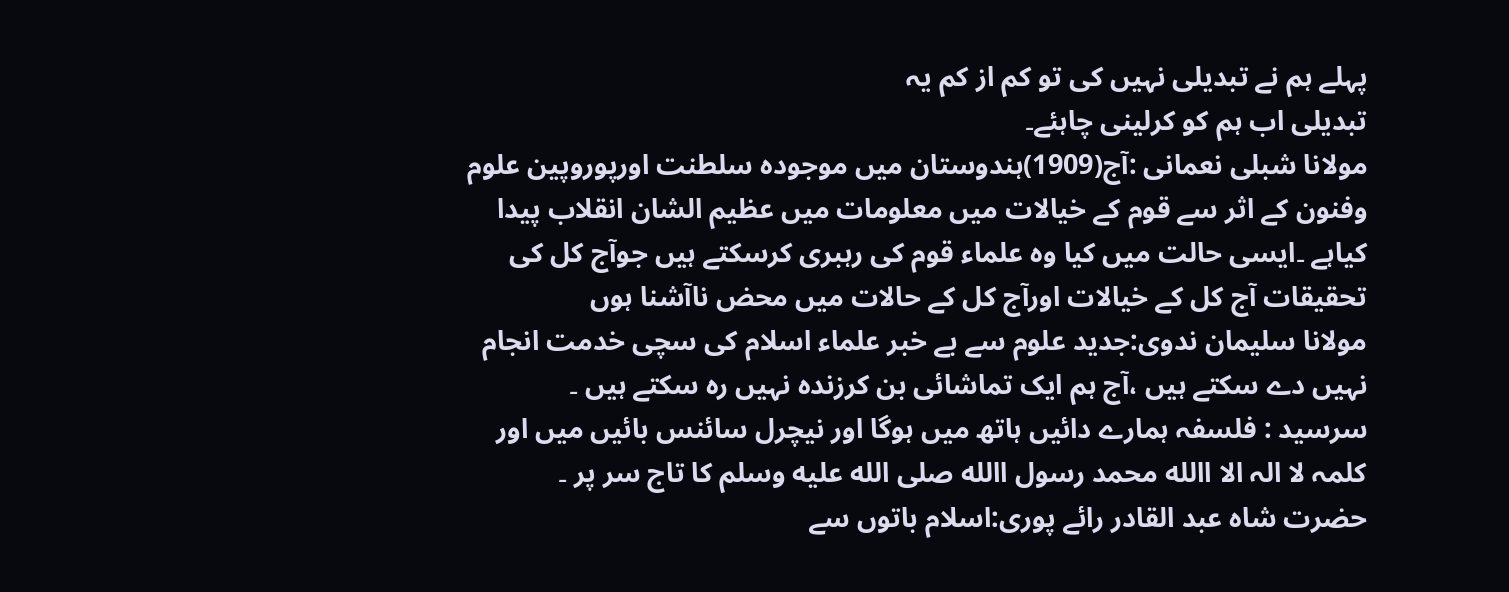پہلے ہم نے تبدیلی نہیں کی تو کم از کم یہ
تبدیلی اب ہم کو کرلینی چاہئے۔
مولانا شبلی نعمانی :آج(1909)ہندوستان میں موجودہ سلطنت اورپوروپین علوم
وفنون کے اثر سے قوم کے خیالات میں معلومات میں عظیم الشان انقلاب پیدا
کیاہے ۔ایسی حالت میں کیا وہ علماء قوم کی رہبری کرسکتے ہیں جوآج کل کی
تحقیقات آج کل کے خیالات اورآج کل کے حالات میں محض ناآشنا ہوں
مولانا سلیمان ندوی:جدید علوم سے بے خبر علماء اسلام کی سچی خدمت انجام
نہیں دے سکتے ہیں ،آج ہم ایک تماشائی بن کرزندہ نہیں رہ سکتے ہیں ۔
سرسید : فلسفہ ہمارے دائیں ہاتھ میں ہوگا اور نیچرل سائنس بائیں میں اور
کلمہ لا الہ الا االله محمد رسول االله صلى الله عليه وسلم کا تاج سر پر ۔
حضرت شاہ عبد القادر رائے پوری:اسلام باتوں سے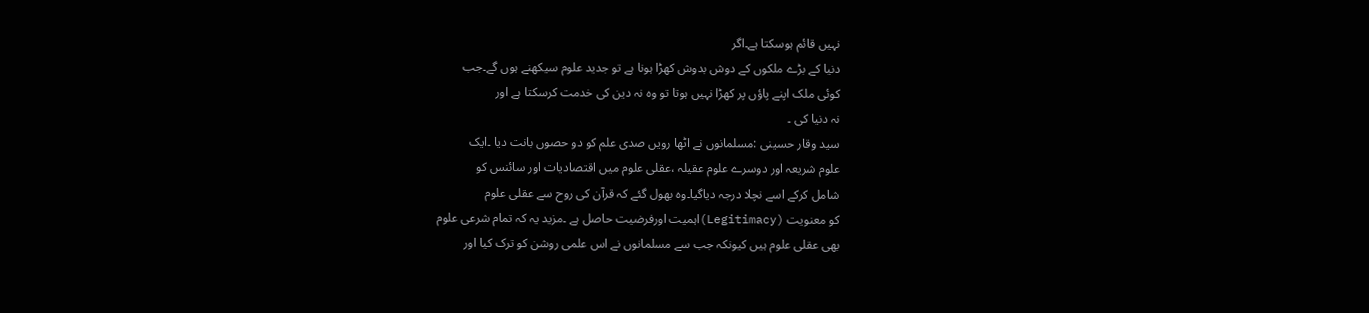نہیں قائم ہوسکتا ہے۔اگر
دنیا کے بڑے ملکوں کے دوش بدوش کھڑا ہونا ہے تو جدید علوم سیکھنے ہوں گے۔جب
کوئی ملک اپنے پاؤں پر کھڑا نہیں ہوتا تو وہ نہ دین کی خدمت کرسکتا ہے اور
نہ دنیا کی ۔
سید وقار حسینی :مسلمانوں نے اٹھا رویں صدی علم کو دو حصوں بانت دیا ۔ایک
علوم شریعہ اور دوسرے علوم عقیلہ ،عقلی علوم میں اقتصادیات اور سائنس کو
شامل کرکے اسے نچلا درجہ دیاگیا۔وہ بھول گئے کہ قرآن کی روح سے عقلی علوم
کو معنویت (Legitimacy)اہمیت اورفرضیت حاصل ہے ۔مزید یہ کہ تمام شرعی علوم
بھی عقلی علوم ہیں کیونکہ جب سے مسلمانوں نے اس علمی روشن کو ترک کیا اور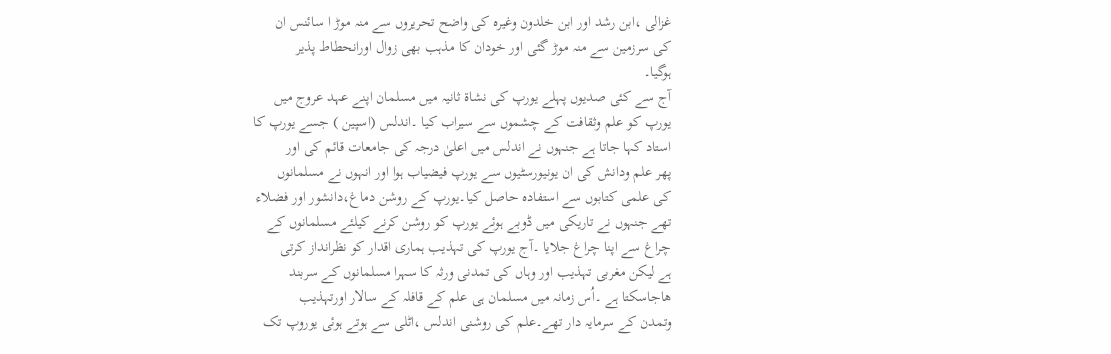غزالی ،ابن رشد اور ابن خلدون وغیرہ کی واضح تحریروں سے منہ موڑ ا سائنس ان
کی سرزمین سے منہ موڑ گئی اور خودان کا مذہب بھی زوال اورانحطاط پذیر
ہوگیا۔
آج سے کئی صدیوں پہلے یورپ کی نشاۃ ثانیہ میں مسلمان اپنے عہد عروج میں
یورپ کو علم وثقافت کے چشموں سے سیراب کیا ۔اندلس (اسپین ) جسے یورپ کا
استاد کہا جاتا ہے جنہوں نے اندلس میں اعلیٰ درجہ کی جامعات قائم کی اور
پھر علم ودانش کی ان یونیورسٹیوں سے یورپ فیضیاب ہوا اور انہوں نے مسلمانوں
کی علمی کتابوں سے استفادہ حاصل کیا۔یورپ کے روشن دماغ،دانشور اور فضلاء
تھے جنہوں نے تاریکی میں ڈوبے ہوئے یورپ کو روشن کرنے کیلئے مسلمانوں کے
چراغ سے اپنا چراغ جلایا ۔آج یورپ کی تہذیب ہماری اقدار کو نظرانداز کرتی
ہے لیکن مغربی تہذیب اور وہاں کی تمدنی ورثہ کا سہرا مسلمانوں کے سربند
ھاجاسکتا ہے ۔اُس زمانہ میں مسلمان ہی علم کے قافلہ کے سالار اورتہذیب
وتمدن کے سرمایہ دار تھے۔علم کی روشنی اندلس ،اٹلی سے ہوتے ہوئی یوروپ تک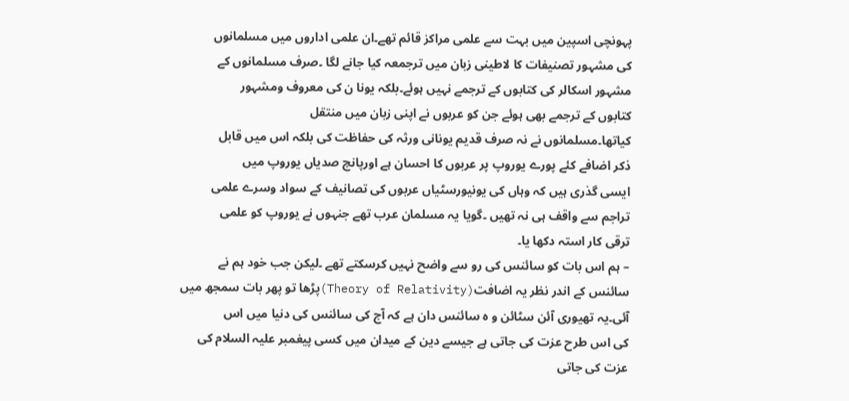پہونچی اسپین میں بہت سے علمی مراکز قائم تھے۔ان علمی اداروں میں مسلمانوں
کی مشہور تصنیفات کا لاطینی زبان میں ترجمعہ کیا جانے لگا ۔صرف مسلمانوں کے
مشہور اسکالر کی کتابوں کے ترجمے نہیں ہوئے۔بلکہ یونا ن کی معروف ومشہور
کتابوں کے ترجمے بھی ہوئے جن کو عربوں نے اپنی زبان میں منتقل
کیاتھا۔مسلمانوں نے نہ صرف قدیم یونانی ورثہ کی حفاظت کی بلکہ اس میں قابل
ذکر اضافے کئے پورے یوروپ پر عربوں کا احسان ہے اورپانچ صدیاں یوروپ میں
ایسی گذری ہیں کہ وہاں کی یونیورسٹیاں عربوں کی تصانیف کے سواد وسرے علمی
تراجم سے واقف ہی نہ تھیں ۔گویا یہ مسلمان عرب تھے جنہوں نے یوروپ کو علمی
ترقی کار استہ دکھا یا۔
– ہم اس بات کو سائنس کی رو سے واضح نہیں کرسکتے تھے ۔لیکن جب خود ہم نے
سائنس کے اندر نظر یہ اضافت(Theory of Relativity)پڑھا تو پھر بات سمجھ میں
آئی۔یہ تھیوری آئن سٹائن و ہ سائنس دان ہے کہ آج کی سائنس کی دنیا میں اس
کی اس طرح عزت کی جاتی ہے جیسے دین کے میدان میں کسی پیغمبر علیہ السلام کی
عزت کی جاتی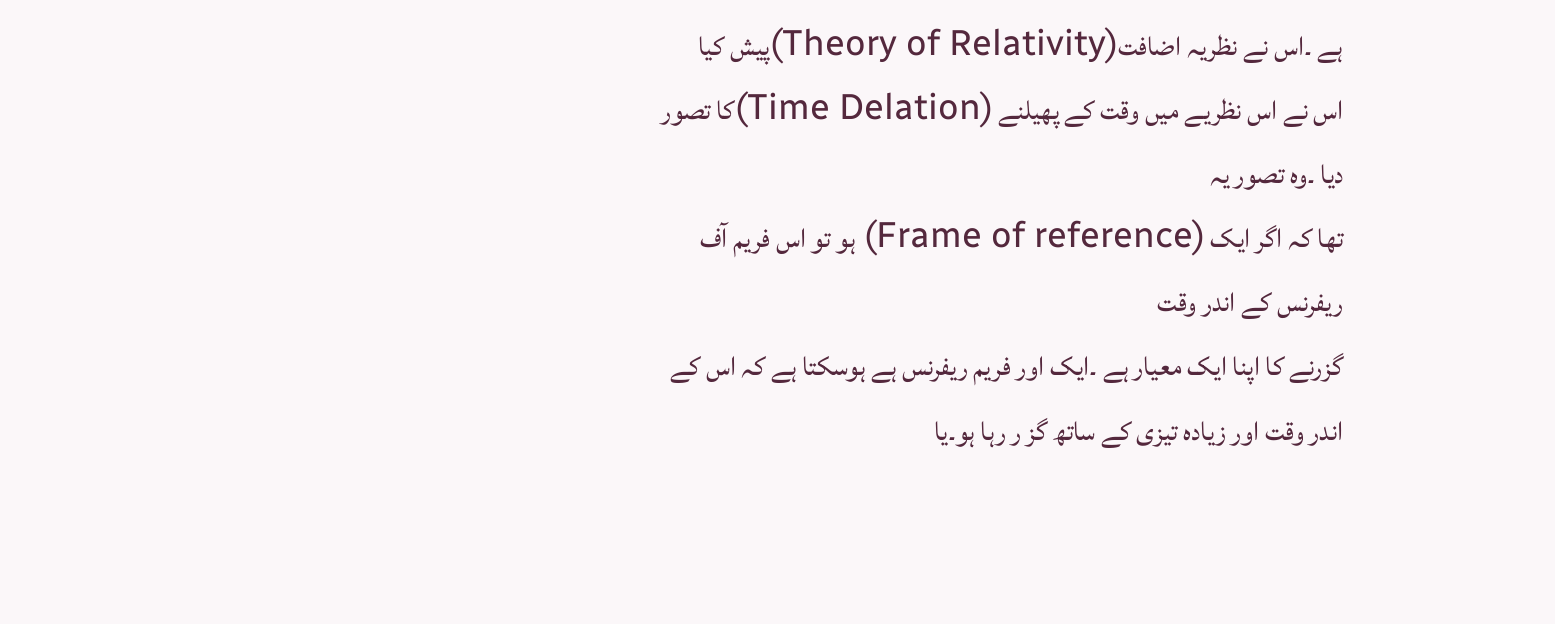ہے ۔اس نے نظریہ اضافت(Theory of Relativity)پیش کیا
اس نے اس نظریے میں وقت کے پھیلنے (Time Delation)کا تصور دیا ۔وہ تصور یہ
تھا کہ اگر ایک (Frame of reference) ہو تو اس فریم آف ریفرنس کے اندر وقت
گزرنے کا اپنا ایک معیار ہے ۔ایک اور فریم ریفرنس ہے ہوسکتا ہے کہ اس کے
اندر وقت اور زیادہ تیزی کے ساتھ گز ر رہا ہو۔یا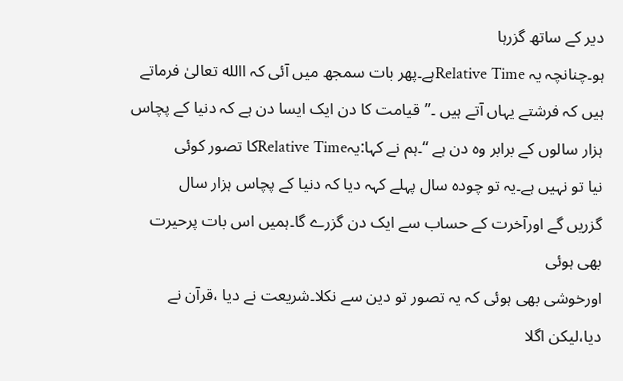دیر کے ساتھ گزرہا
ہو۔چنانچہ یہ Relative Timeہے۔پھر بات سمجھ میں آئی کہ االله تعالیٰ فرماتے
ہیں کہ فرشتے یہاں آتے ہیں ۔’’قیامت کا دن ایک ایسا دن ہے کہ دنیا کے پچاس
ہزار سالوں کے برابر وہ دن ہے ‘‘۔ہم نے کہا:یہRelative Timeکا تصور کوئی
نیا تو نہیں ہے۔یہ تو چودہ سال پہلے کہہ دیا کہ دنیا کے پچاس ہزار سال
گزریں گے اورآخرت کے حساب سے ایک دن گزرے گا۔ہمیں اس بات پرحیرت بھی ہوئی
اورخوشی بھی ہوئی کہ یہ تصور تو دین سے نکلا۔شریعت نے دیا ،قرآن نے
دیا،لیکن اگلا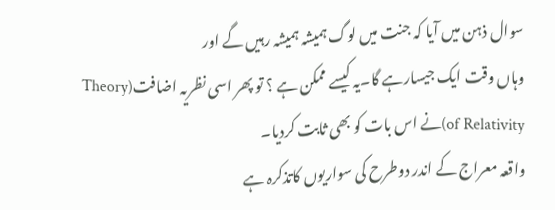سوال ذہن میں آیا کہ جنت میں لوگ ہمیشہ ہمیشہ رہیں گے اور
وہاں وقت ایک جیسارہے گا۔یہ کیسے ممکن ہے ؟ تو پھر اسی نظریہ اضافت(Theory
of Relativity)نے اس بات کو بھی ثابت کردیا۔
واقعہ معراج کے اندر دوطرح کی سواریوں کاتذکرہ ہے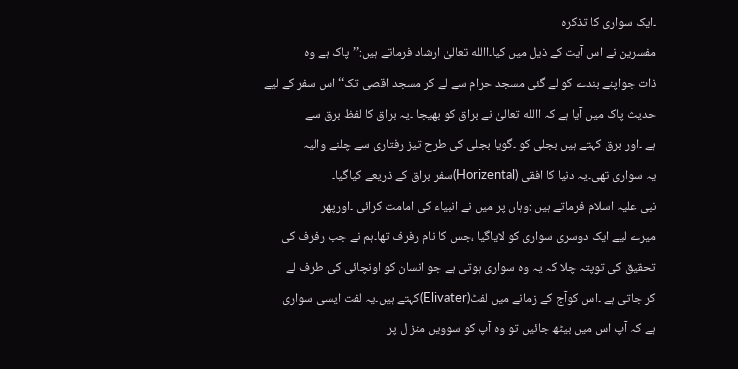۔ایک سواری کا تذکرہ
مفسرین نے اس آیت کے ذیل میں کیا۔االله تعالیٰ ارشاد فرماتے ہیں:’’پاک ہے وہ
ذات جواپنے بندے کو لے گئی مسجد حرام سے لے کر مسجد اقصی تک‘‘اس سفر کے لیے
حدیث پاک میں آیا ہے کہ االله تعالیٰ نے براق کو بھیجا ۔یہ براق کا لفظ برق سے
ہے ۔اور برق کہتے ہیں بجلی کو ۔گویا بجلی کی طرح تیز رفتاری سے چلنے والیہ
یہ سواری تھی۔یہ دنیا کا افقی (Horizental)سفر براق کے ذریعے کیاگیا۔
نبی علیہ اسلام فرماتے ہیں :وہاں پر میں نے انبیاء کی امامت کرائی ۔اورپھر
میرے لیے ایک دوسری سواری کو لایاگیا ،جس کا نام رفرف تھا۔ہم نے جب رفرف کی
تحقیق کی توپتہ چلا کہ یہ وہ سواری ہوتی ہے جو انسان کو اونچائی کی طرف لے
کر جاتی ہے ۔اس کوآج کے زمانے میں لفٹ(Elivater)کہتے ہیں۔یہ لفت ایسی سواری
ہے کہ آپ اس میں بیٹھ جائیں تو وہ آپ کو سوویں منز ل پر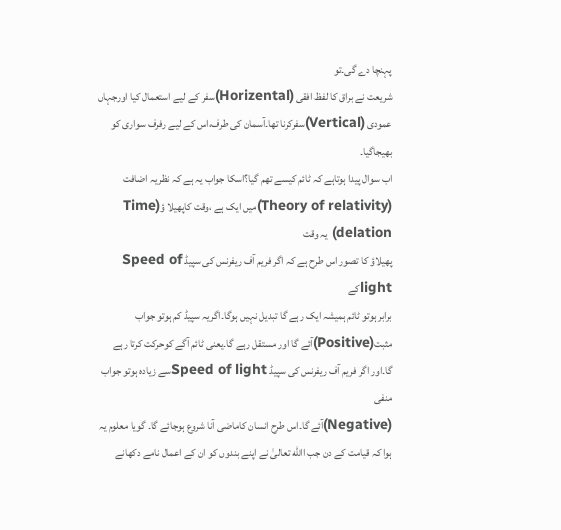پہنچا دے گی۔تو
شریعت نے براق کا لفظ افقی (Horizental)سفر کے لیے استعمال کیا اورجہاں
عمودی (Vertical)سفرکرنا تھا۔آسمان کی طرف،اس کے لیے رفرف سواری کو
بھیجاگیا۔
اب سوال پیدا ہوتاہے کہ ٹائم کیسے تھم گیا؟اسکا جواب یہ ہے کہ نظریہ اضافت
(Theory of relativity)میں ایک ہے ،وقت کاپھیلا ؤ(Time delation) یہ وقت
پھیلاؤ کا تصور اس طرح ہے کہ اگر فریم آف ریفرنس کی سپیڈ Speed of lightکے
برابر ہوتو ٹائم ہمیشہ ایک رہے گا تبدیل نہیں ہوگا۔اگریہ سپیڈ کم ہوتو جواب
مثبت(Positive)آئے گا اور مستقل رہے گا۔یعنی ٹائم آگے کوحرکت کرتا رہے
گا۔اور اگر فریم آف ریفرنس کی سپیڈ Speed of lightسے زیادہ ہوتو جواب منفی
(Negative)آئے گا۔اس طرح انسان کاماضی آنا شروع ہوجائے گا۔ گویا معلوم یہ
ہوا کہ قیامت کے دن جب االله تعالیٰ نے اپنے بندوں کو ان کے اعمال نامے دکھانے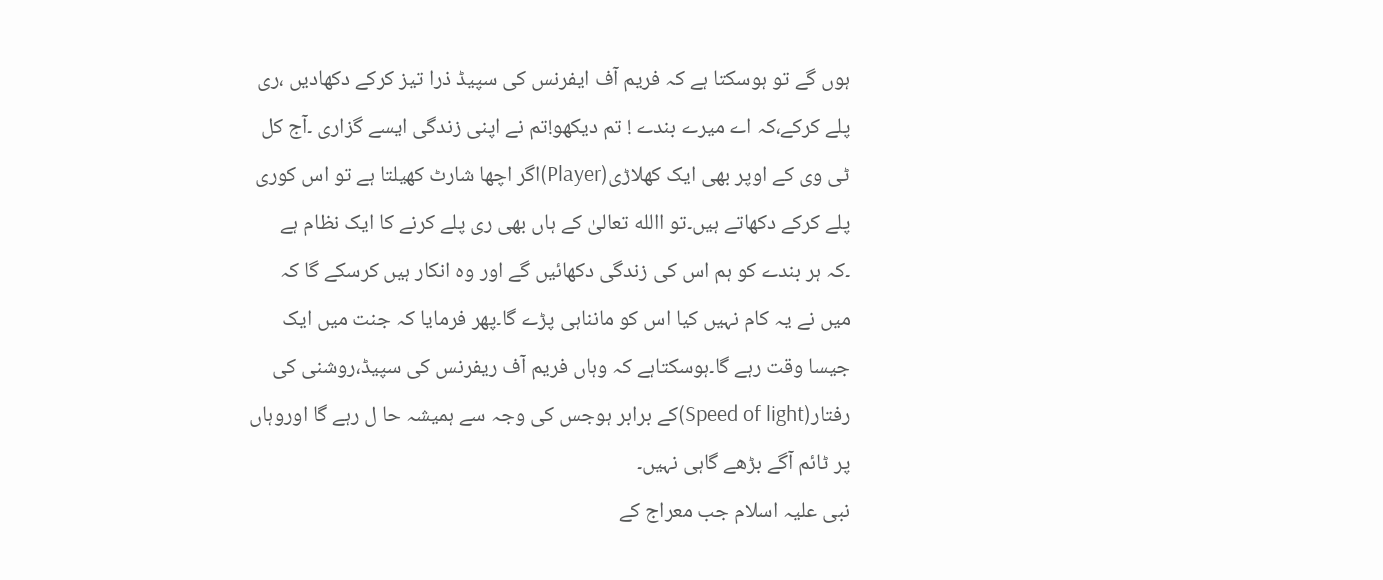ہوں گے تو ہوسکتا ہے کہ فریم آف ایفرنس کی سپیڈ ذرا تیز کرکے دکھادیں ،ری
پلے کرکے،کہ اے میرے بندے ! تم دیکھو!تم نے اپنی زندگی ایسے گزاری ۔آج کل
ٹی وی کے اوپر بھی ایک کھلاڑی(Player)اگر اچھا شارٹ کھیلتا ہے تو اس کوری
پلے کرکے دکھاتے ہیں۔تو االله تعالیٰ کے ہاں بھی ری پلے کرنے کا ایک نظام ہے
۔کہ ہر بندے کو ہم اس کی زندگی دکھائیں گے اور وہ انکار ہیں کرسکے گا کہ
میں نے یہ کام نہیں کیا اس کو مانناہی پڑے گا۔پھر فرمایا کہ جنت میں ایک
جیسا وقت رہے گا۔ہوسکتاہے کہ وہاں فریم آف ریفرنس کی سپیڈ،روشنی کی
رفتار(Speed of light)کے برابر ہوجس کی وجہ سے ہمیشہ حا ل رہے گا اوروہاں
پر ٹائم آگے بڑھے گاہی نہیں۔
نبی علیہ اسلام جب معراج کے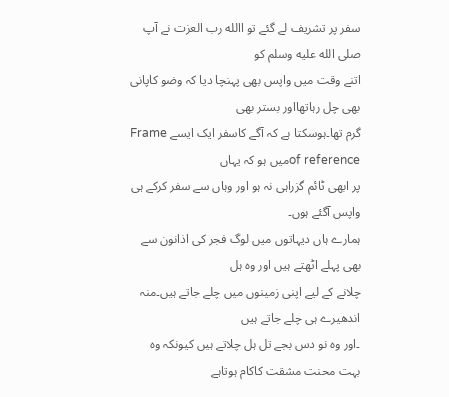سفر پر تشریف لے گئے تو االله رب العزت نے آپ صلى الله عليه وسلم کو
اتنے وقت میں واپس بھی پہنچا دیا کہ وضو کاپانی بھی چل رہاتھااور بستر بھی
گرم تھا۔ہوسکتا ہے کہ آگے کاسفر ایک ایسے Frame of referenceمیں ہو کہ یہاں
پر ابھی ٹائم گزراہی نہ ہو اور وہاں سے سفر کرکے ہی واپس آگئے ہوں۔
ہمارے ہاں دیہاتوں میں لوگ فجر کی اذانون سے بھی پہلے اٹھتے ہیں اور وہ ہل
چلانے کے لیے اپنی زمینوں میں چلے جاتے ہیں۔منہ اندھیرے ہی چلے جاتے ہیں
۔اور وہ نو دس بجے تل ہل چلاتے ہیں کیونکہ وہ بہت محنت مشقت کاکام ہوتاہے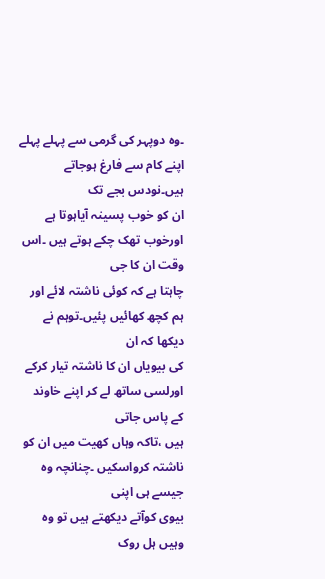۔وہ دوپہر کی گرمی سے پہلے پہلے اپنے کام سے فارغ ہوجاتے ہیں۔نودس بجے تک
ان کو خوب پسینہ آیاہوتا ہے اورخوب تھک چکے ہوتے ہیں ۔اس وقت ان کا جی
چاہتا ہے کہ کوئی ناشتہ لائے اور ہم کچھ کھائیں پئیں۔توہم نے دیکھا کہ ان
کی بیویاں ان کا ناشتہ تیار کرکے اورلسی ساتھ لے کر اپنے خاوند کے پاس جاتی
ہیں ،تاکہ وہاں کھیت میں ان کو ناشتہ کرواسکیں ۔چنانچہ وہ جیسے ہی اپنی
بیوی کوآتے دیکھتے ہیں تو وہ وہیں ہل روک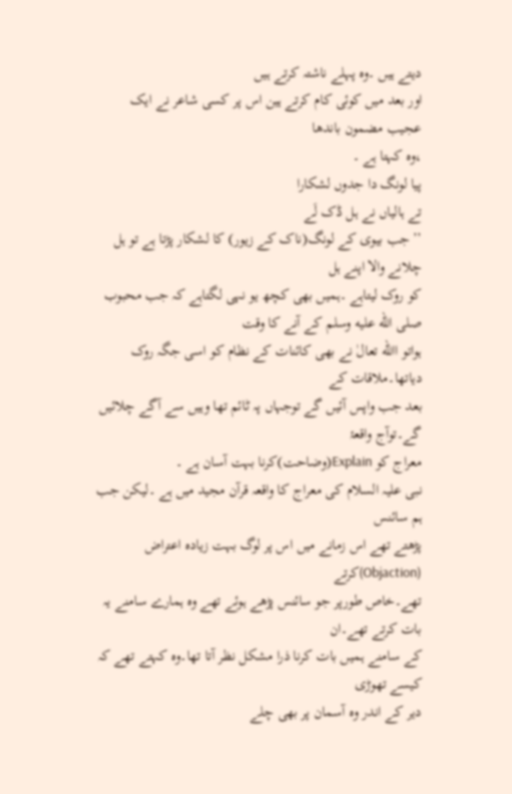دیتے ہیں ۔وہ پہلے ناشتہ کرتے ہیں
اور بعد میں کوئی کام کرتے ہین اس پر کسی شاعر نے ایک عجیب مضمون باندھا
،وہ کہتا ہے ۔
پیا لونگ دا جدوں لشکارا
تے ہالیاں نے ہل ڈک لَے
’’جب بیوی کے لونگ(ناک کے زیور) کا لشکار پڑتا ہے تو ہل چلانے والا اپنے ہل
کو روک لیتاہے ۔ہمیں بھی کچھ یو نہی لگتاہے کہ جب محبوب صلى الله عليه وسلم کے آنے کا وقت
ہواتو االله تعالٰ نے بھی کائنات کے نظام کو اسی جگہ روک دیاتھا۔ملاقات کے
بعد جب واپس آئیں گے توجہاں پہ ٹائم تھا وہیں سے آگے چلائیں گے۔توآج واقعۂ
معراج کو Explain(وضاحت)کرنا بہت آسان ہے ۔
نبی علیہ السلام کی معراج کا واقعہ قرآن مجید میں ہے ۔لیکن جب ہم سائنس
پڑھتے تھے اس زمانے میں اس پر لوگ بہت زیادہ اعتراض (Objaction)کرتے
تھے۔خاص طورپر جو سائنس پڑھے ہوئے تھے وہ ہمارے سامنے یہ بات کرتے تھے۔ان
کے سامنے ہمیں بات کرنا ذرا مشکل نظر آتا تھا۔وہ کہتے تھے کہ کیسے تھوڑی
دیر کے اندر وہ آسمان پر بھی چلے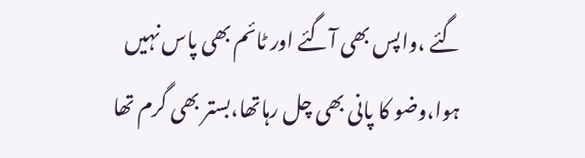گئے ،واپس بھی آگئے اور ٹائم بھی پاس نہیں
ہوا،وضو کا پانی بھی چل رہاتھا،بستر بھی گرم تھا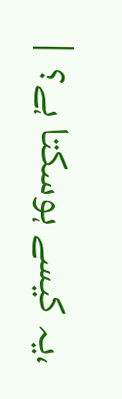،یہ کیسے ہوسکتا ہے؟ |